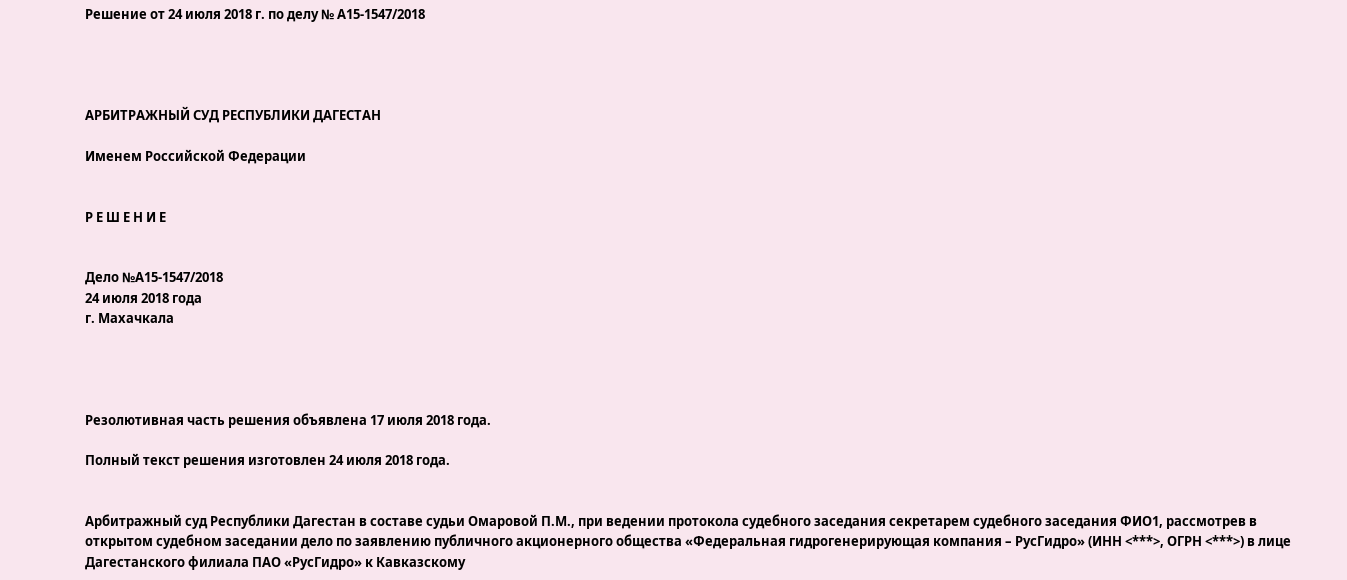Решение от 24 июля 2018 г. по делу № А15-1547/2018




АРБИТРАЖНЫЙ СУД РЕСПУБЛИКИ ДАГЕСТАН

Именем Российской Федерации


Р Е Ш Е Н И Е


Дело №А15-1547/2018
24 июля 2018 года
г. Махачкала




Резолютивная часть решения объявлена 17 июля 2018 года.

Полный текст решения изготовлен 24 июля 2018 года.


Арбитражный суд Республики Дагестан в составе судьи Омаровой П.М., при ведении протокола судебного заседания секретарем судебного заседания ФИО1, рассмотрев в открытом судебном заседании дело по заявлению публичного акционерного общества «Федеральная гидрогенерирующая компания – РусГидро» (ИНН <***>, ОГРН <***>) в лице Дагестанского филиала ПАО «РусГидро» к Кавказскому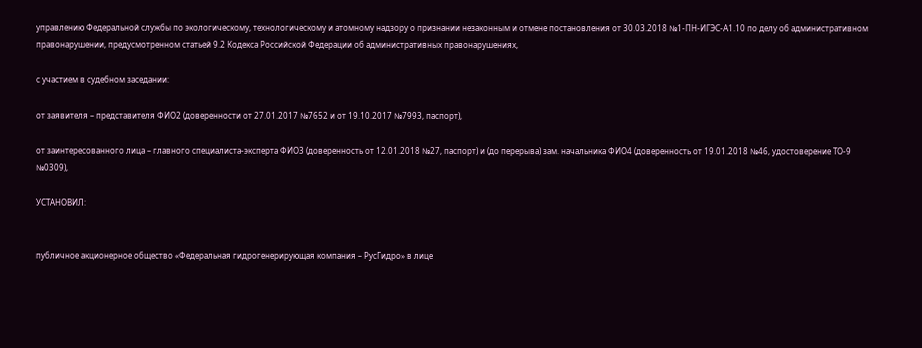управлению Федеральной службы по экологическому, технологическому и атомному надзору о признании незаконным и отмене постановления от 30.03.2018 №1-ПН-ИГЭС-А1.10 по делу об административном правонарушении, предусмотренном статьей 9.2 Кодекса Российской Федерации об административных правонарушениях,

с участием в судебном заседании:

от заявителя – представителя ФИО2 (доверенности от 27.01.2017 №7652 и от 19.10.2017 №7993, паспорт),

от заинтересованного лица – главного специалиста-эксперта ФИО3 (доверенность от 12.01.2018 №27, паспорт) и (до перерыва) зам. начальника ФИО4 (доверенность от 19.01.2018 №46, удостоверение ТО-9 №0309),

УСТАНОВИЛ:


публичное акционерное общество «Федеральная гидрогенерирующая компания – РусГидро» в лице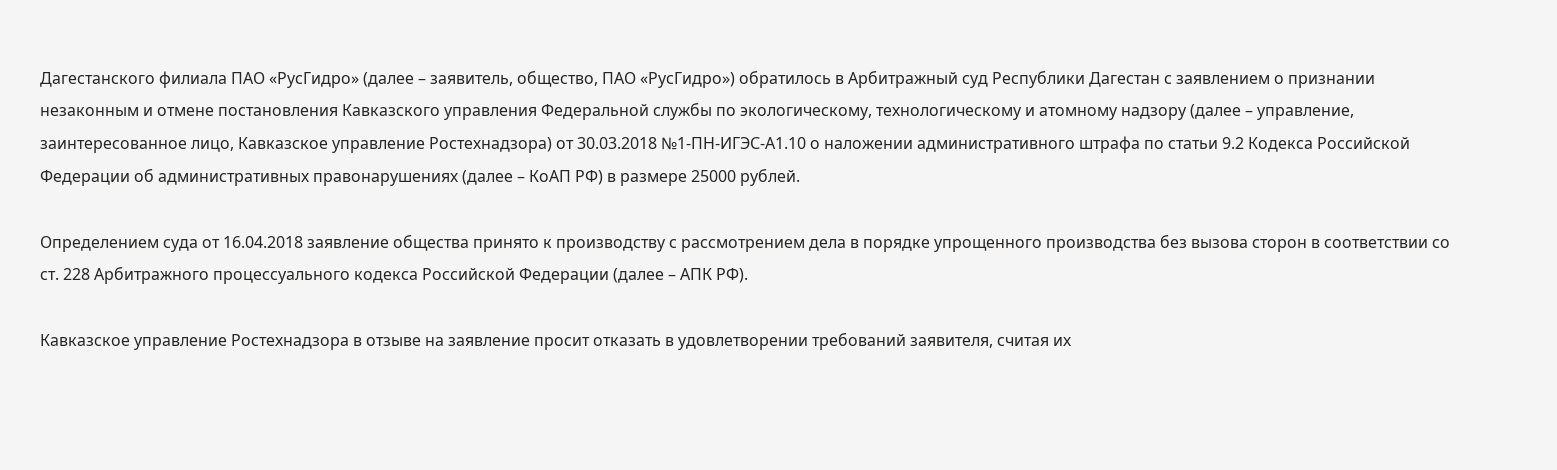Дагестанского филиала ПАО «РусГидро» (далее – заявитель, общество, ПАО «РусГидро») обратилось в Арбитражный суд Республики Дагестан с заявлением о признании незаконным и отмене постановления Кавказского управления Федеральной службы по экологическому, технологическому и атомному надзору (далее – управление, заинтересованное лицо, Кавказское управление Ростехнадзора) от 30.03.2018 №1-ПН-ИГЭС-А1.10 о наложении административного штрафа по статьи 9.2 Кодекса Российской Федерации об административных правонарушениях (далее – КоАП РФ) в размере 25000 рублей.

Определением суда от 16.04.2018 заявление общества принято к производству с рассмотрением дела в порядке упрощенного производства без вызова сторон в соответствии со ст. 228 Арбитражного процессуального кодекса Российской Федерации (далее – АПК РФ).

Кавказское управление Ростехнадзора в отзыве на заявление просит отказать в удовлетворении требований заявителя, считая их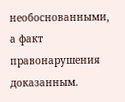необоснованными, а факт правонарушения доказанным.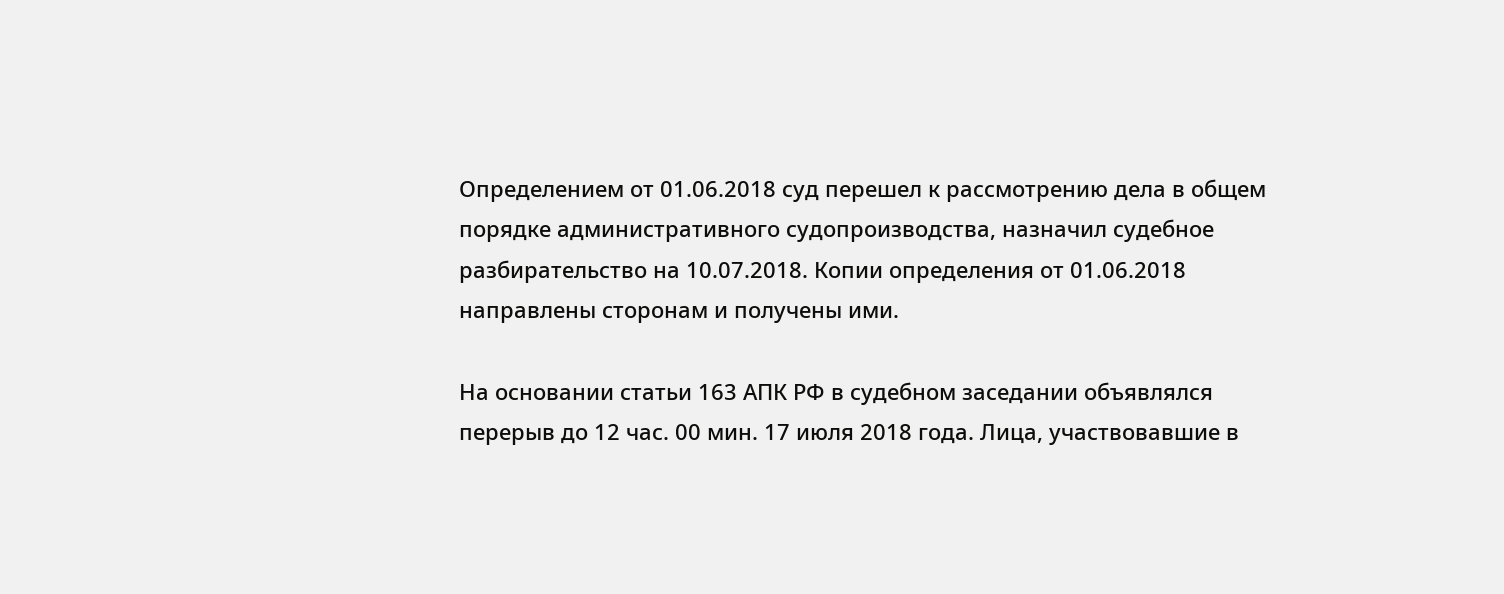Определением от 01.06.2018 суд перешел к рассмотрению дела в общем порядке административного судопроизводства, назначил судебное разбирательство на 10.07.2018. Копии определения от 01.06.2018 направлены сторонам и получены ими.

На основании статьи 163 АПК РФ в судебном заседании объявлялся перерыв до 12 час. 00 мин. 17 июля 2018 года. Лица, участвовавшие в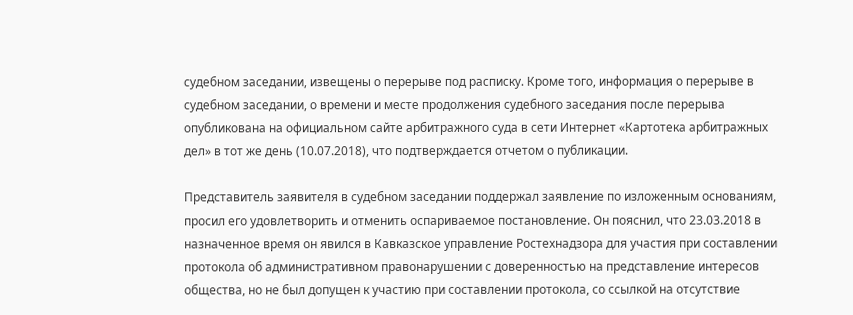судебном заседании, извещены о перерыве под расписку. Кроме того, информация о перерыве в судебном заседании, о времени и месте продолжения судебного заседания после перерыва опубликована на официальном сайте арбитражного суда в сети Интернет «Картотека арбитражных дел» в тот же день (10.07.2018), что подтверждается отчетом о публикации.

Представитель заявителя в судебном заседании поддержал заявление по изложенным основаниям, просил его удовлетворить и отменить оспариваемое постановление. Он пояснил, что 23.03.2018 в назначенное время он явился в Кавказское управление Ростехнадзора для участия при составлении протокола об административном правонарушении с доверенностью на представление интересов общества, но не был допущен к участию при составлении протокола, со ссылкой на отсутствие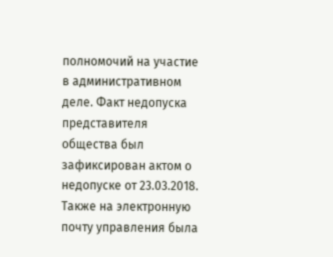полномочий на участие в административном деле. Факт недопуска представителя общества был зафиксирован актом о недопуске от 23.03.2018. Также на электронную почту управления была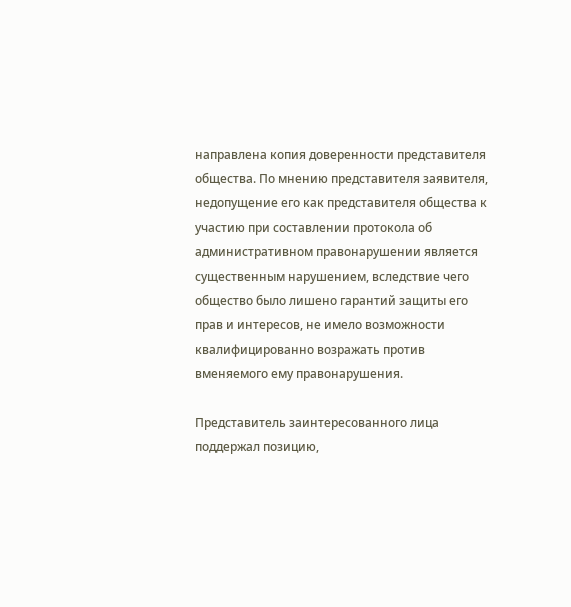направлена копия доверенности представителя общества. По мнению представителя заявителя, недопущение его как представителя общества к участию при составлении протокола об административном правонарушении является существенным нарушением, вследствие чего общество было лишено гарантий защиты его прав и интересов, не имело возможности квалифицированно возражать против вменяемого ему правонарушения.

Представитель заинтересованного лица поддержал позицию,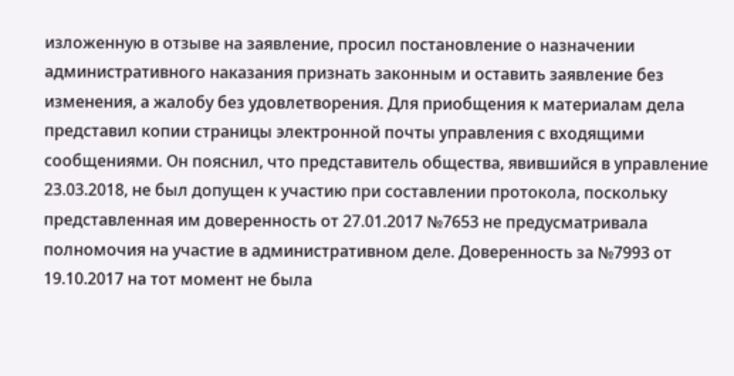изложенную в отзыве на заявление, просил постановление о назначении административного наказания признать законным и оставить заявление без изменения, а жалобу без удовлетворения. Для приобщения к материалам дела представил копии страницы электронной почты управления с входящими сообщениями. Он пояснил, что представитель общества, явившийся в управление 23.03.2018, не был допущен к участию при составлении протокола, поскольку представленная им доверенность от 27.01.2017 №7653 не предусматривала полномочия на участие в административном деле. Доверенность за №7993 от 19.10.2017 на тот момент не была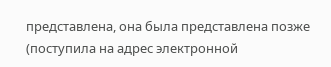представлена, она была представлена позже (поступила на адрес электронной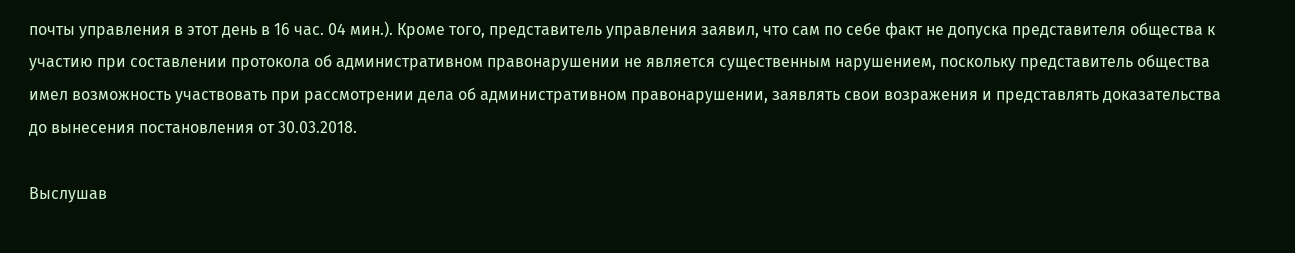почты управления в этот день в 16 час. 04 мин.). Кроме того, представитель управления заявил, что сам по себе факт не допуска представителя общества к участию при составлении протокола об административном правонарушении не является существенным нарушением, поскольку представитель общества имел возможность участвовать при рассмотрении дела об административном правонарушении, заявлять свои возражения и представлять доказательства до вынесения постановления от 30.03.2018.

Выслушав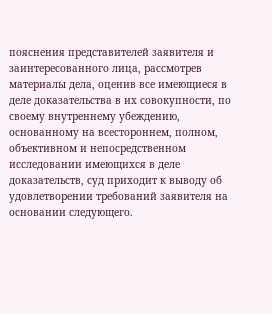пояснения представителей заявителя и заинтересованного лица, рассмотрев материалы дела, оценив все имеющиеся в деле доказательства в их совокупности, по своему внутреннему убеждению, основанному на всестороннем, полном, объективном и непосредственном исследовании имеющихся в деле доказательств, суд приходит к выводу об удовлетворении требований заявителя на основании следующего.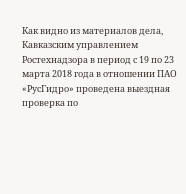Как видно из материалов дела, Кавказским управлением Ростехнадзора в период с 19 по 23 марта 2018 года в отношении ПАО «РусГидро» проведена выездная проверка по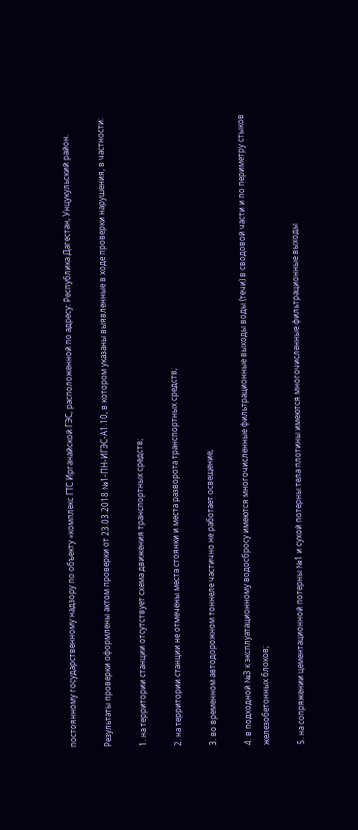постоянному государственному надзору по объекту «комплекс ГТС Ирганайской ГЭС, расположенной по адресу: Республика Дагестан, Унцукульский район.

Результаты проверки оформлены актом проверки от 23.03.2018 №1-ПН-ИГЭС-А1.10, в котором указаны выявленные в ходе проверки нарушения, в частности:

1. на территории станции отсутствует схема движения транспортных средств;

2. на территории станции не отмечены места стоянки и места разворота транспортных средств;

3. во временном автодорожном тоннеле частично не работает освещение;

4. в подходной №3 к эксплуатационному водосбросу имеются многочисленные фильтрационные выходы воды (течи) в сводовой части и по периметру стыков железобетонных блоков;

5. на сопряжении цементационной потерны №1 и сухой потерны тела плотины имеются многочисленные фильтрационные выходы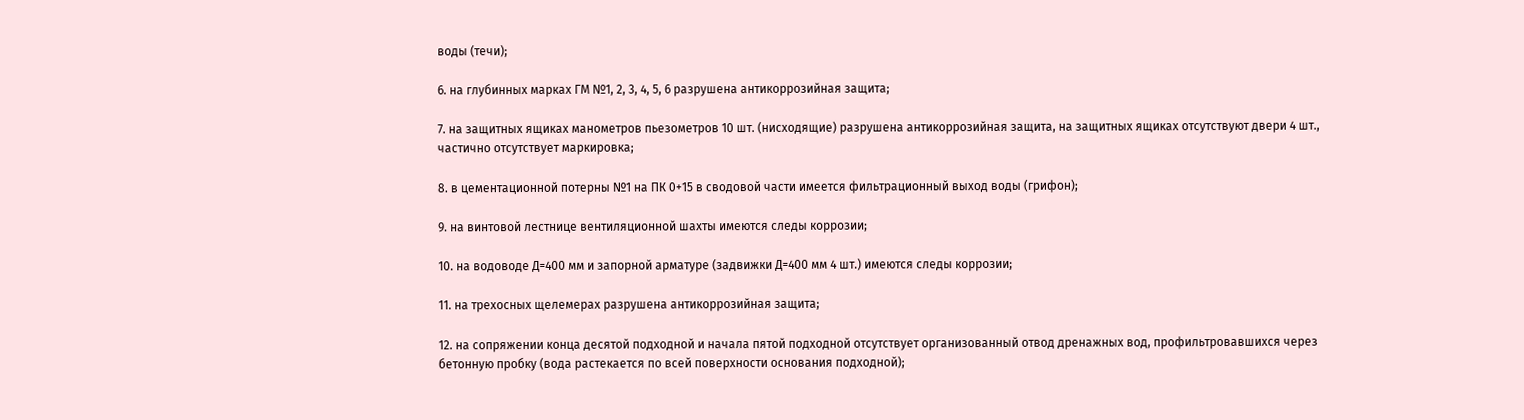воды (течи);

6. на глубинных марках ГМ №1, 2, 3, 4, 5, 6 разрушена антикоррозийная защита;

7. на защитных ящиках манометров пьезометров 10 шт. (нисходящие) разрушена антикоррозийная защита, на защитных ящиках отсутствуют двери 4 шт., частично отсутствует маркировка;

8. в цементационной потерны №1 на ПК 0+15 в сводовой части имеется фильтрационный выход воды (грифон);

9. на винтовой лестнице вентиляционной шахты имеются следы коррозии;

10. на водоводе Д=400 мм и запорной арматуре (задвижки Д=400 мм 4 шт.) имеются следы коррозии;

11. на трехосных щелемерах разрушена антикоррозийная защита;

12. на сопряжении конца десятой подходной и начала пятой подходной отсутствует организованный отвод дренажных вод, профильтровавшихся через бетонную пробку (вода растекается по всей поверхности основания подходной);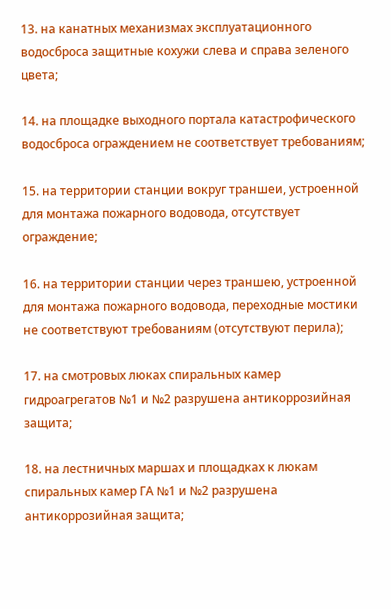13. на канатных механизмах эксплуатационного водосброса защитные кохужи слева и справа зеленого цвета;

14. на площадке выходного портала катастрофического водосброса ограждением не соответствует требованиям;

15. на территории станции вокруг траншеи, устроенной для монтажа пожарного водовода, отсутствует ограждение;

16. на территории станции через траншею, устроенной для монтажа пожарного водовода, переходные мостики не соответствуют требованиям (отсутствуют перила);

17. на смотровых люках спиральных камер гидроагрегатов №1 и №2 разрушена антикоррозийная защита;

18. на лестничных маршах и площадках к люкам спиральных камер ГА №1 и №2 разрушена антикоррозийная защита;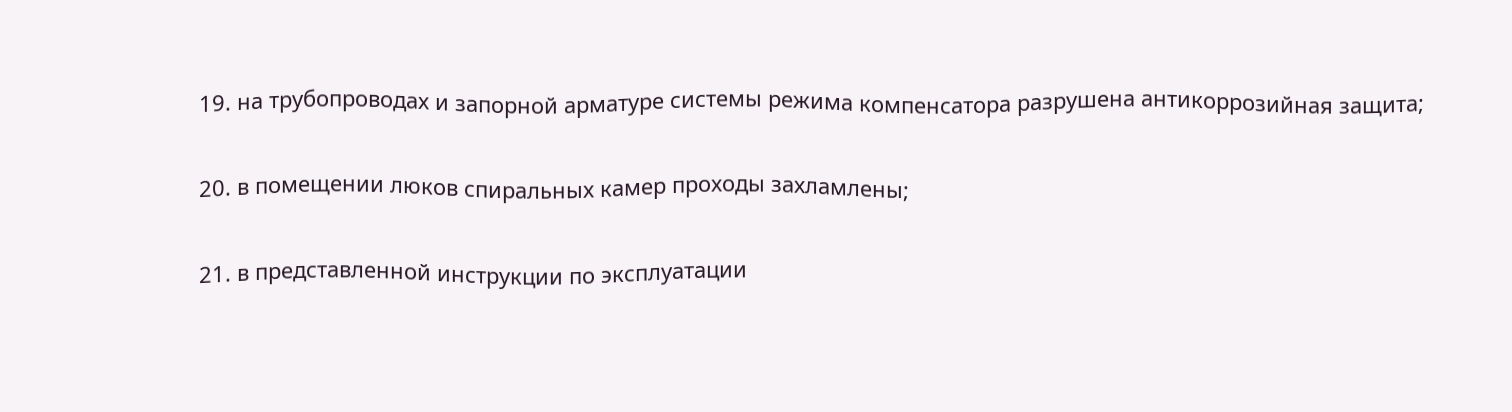19. на трубопроводах и запорной арматуре системы режима компенсатора разрушена антикоррозийная защита;

20. в помещении люков спиральных камер проходы захламлены;

21. в представленной инструкции по эксплуатации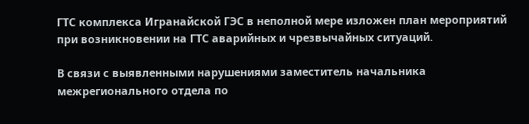ГТС комплекса Игранайской ГЭС в неполной мере изложен план мероприятий при возникновении на ГТС аварийных и чрезвычайных ситуаций.

В связи с выявленными нарушениями заместитель начальника межрегионального отдела по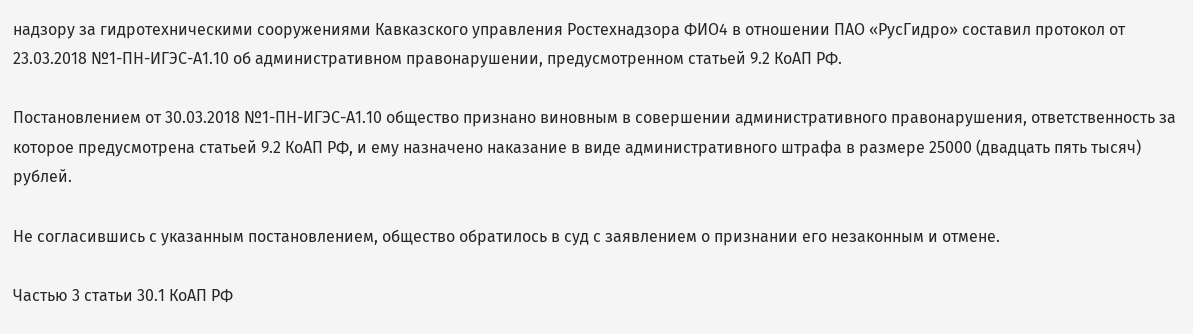надзору за гидротехническими сооружениями Кавказского управления Ростехнадзора ФИО4 в отношении ПАО «РусГидро» составил протокол от 23.03.2018 №1-ПН-ИГЭС-А1.10 об административном правонарушении, предусмотренном статьей 9.2 КоАП РФ.

Постановлением от 30.03.2018 №1-ПН-ИГЭС-А1.10 общество признано виновным в совершении административного правонарушения, ответственность за которое предусмотрена статьей 9.2 КоАП РФ, и ему назначено наказание в виде административного штрафа в размере 25000 (двадцать пять тысяч) рублей.

Не согласившись с указанным постановлением, общество обратилось в суд с заявлением о признании его незаконным и отмене.

Частью 3 статьи 30.1 КоАП РФ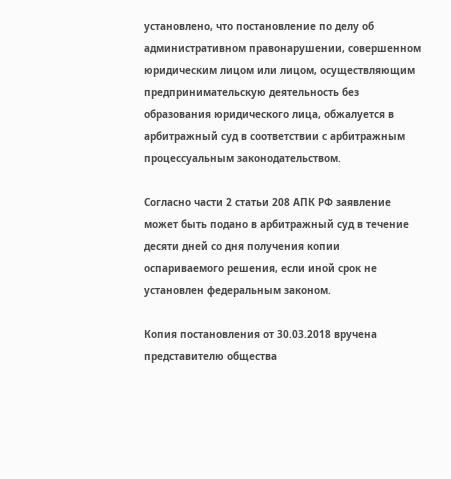установлено, что постановление по делу об административном правонарушении, совершенном юридическим лицом или лицом, осуществляющим предпринимательскую деятельность без образования юридического лица, обжалуется в арбитражный суд в соответствии с арбитражным процессуальным законодательством.

Согласно части 2 статьи 208 АПК РФ заявление может быть подано в арбитражный суд в течение десяти дней со дня получения копии оспариваемого решения, если иной срок не установлен федеральным законом.

Копия постановления от 30.03.2018 вручена представителю общества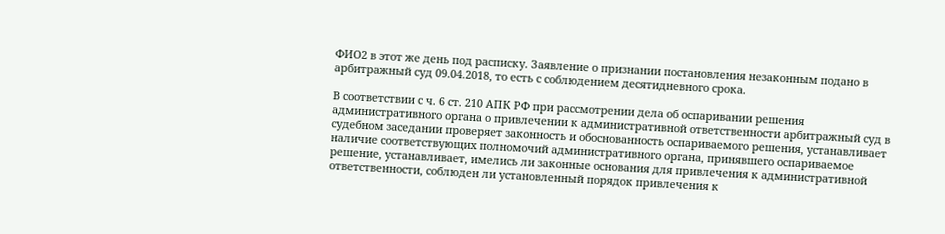ФИО2 в этот же день под расписку. Заявление о признании постановления незаконным подано в арбитражный суд 09.04.2018, то есть с соблюдением десятидневного срока.

В соответствии с ч. 6 ст. 210 АПК РФ при рассмотрении дела об оспаривании решения административного органа о привлечении к административной ответственности арбитражный суд в судебном заседании проверяет законность и обоснованность оспариваемого решения, устанавливает наличие соответствующих полномочий административного органа, принявшего оспариваемое решение, устанавливает, имелись ли законные основания для привлечения к административной ответственности, соблюден ли установленный порядок привлечения к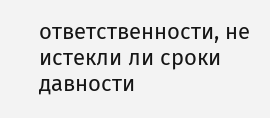ответственности, не истекли ли сроки давности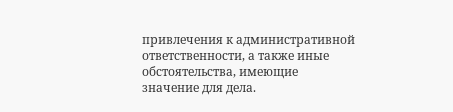привлечения к административной ответственности, а также иные обстоятельства, имеющие значение для дела.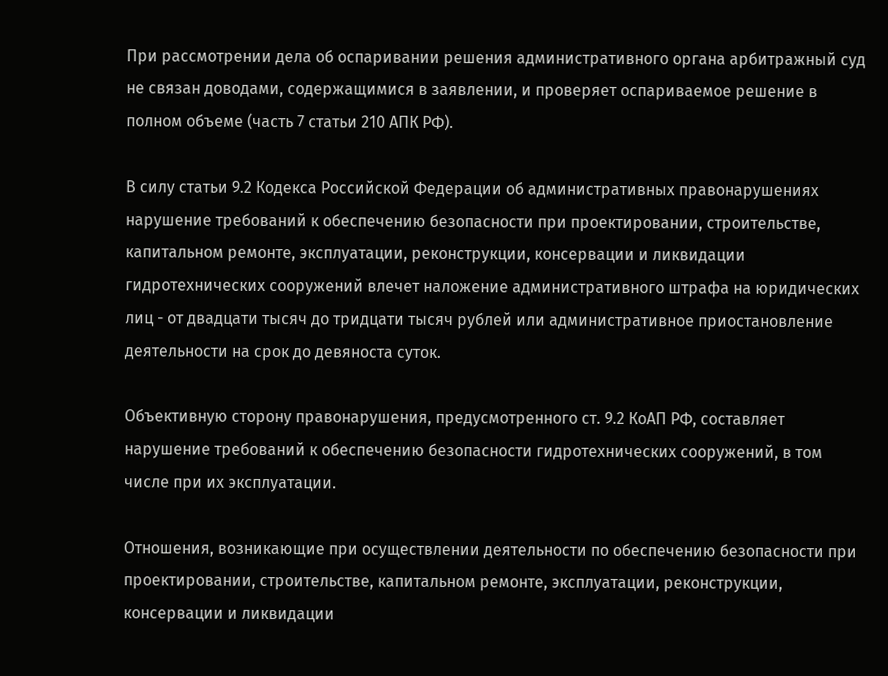При рассмотрении дела об оспаривании решения административного органа арбитражный суд не связан доводами, содержащимися в заявлении, и проверяет оспариваемое решение в полном объеме (часть 7 статьи 210 АПК РФ).

В силу статьи 9.2 Кодекса Российской Федерации об административных правонарушениях нарушение требований к обеспечению безопасности при проектировании, строительстве, капитальном ремонте, эксплуатации, реконструкции, консервации и ликвидации гидротехнических сооружений влечет наложение административного штрафа на юридических лиц - от двадцати тысяч до тридцати тысяч рублей или административное приостановление деятельности на срок до девяноста суток.

Объективную сторону правонарушения, предусмотренного ст. 9.2 КоАП РФ, составляет нарушение требований к обеспечению безопасности гидротехнических сооружений, в том числе при их эксплуатации.

Отношения, возникающие при осуществлении деятельности по обеспечению безопасности при проектировании, строительстве, капитальном ремонте, эксплуатации, реконструкции, консервации и ликвидации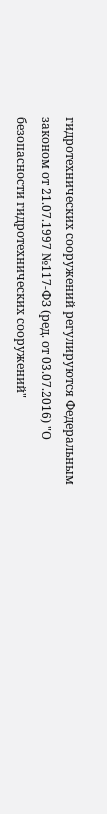гидротехнических сооружений регулируются Федеральным законом от 21.07.1997 №117-ФЗ (ред. от 03.07.2016) "О безопасности гидротехнических сооружений"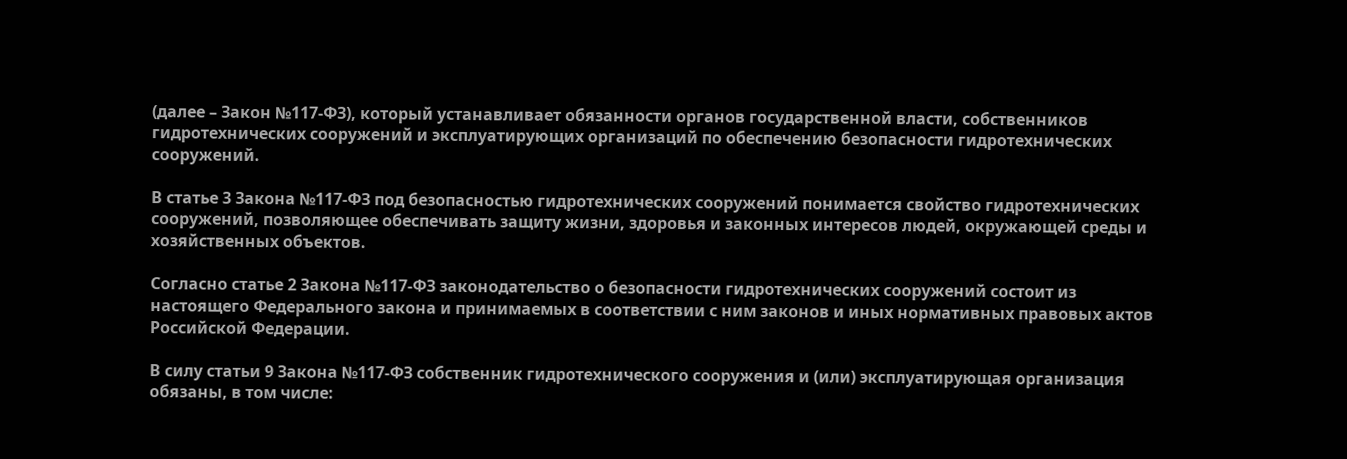(далее – Закон №117-ФЗ), который устанавливает обязанности органов государственной власти, собственников гидротехнических сооружений и эксплуатирующих организаций по обеспечению безопасности гидротехнических сооружений.

В статье 3 Закона №117-ФЗ под безопасностью гидротехнических сооружений понимается свойство гидротехнических сооружений, позволяющее обеспечивать защиту жизни, здоровья и законных интересов людей, окружающей среды и хозяйственных объектов.

Согласно статье 2 Закона №117-ФЗ законодательство о безопасности гидротехнических сооружений состоит из настоящего Федерального закона и принимаемых в соответствии с ним законов и иных нормативных правовых актов Российской Федерации.

В силу статьи 9 Закона №117-ФЗ собственник гидротехнического сооружения и (или) эксплуатирующая организация обязаны, в том числе: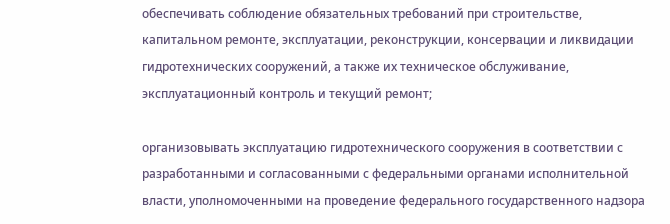обеспечивать соблюдение обязательных требований при строительстве, капитальном ремонте, эксплуатации, реконструкции, консервации и ликвидации гидротехнических сооружений, а также их техническое обслуживание, эксплуатационный контроль и текущий ремонт;

организовывать эксплуатацию гидротехнического сооружения в соответствии с разработанными и согласованными с федеральными органами исполнительной власти, уполномоченными на проведение федерального государственного надзора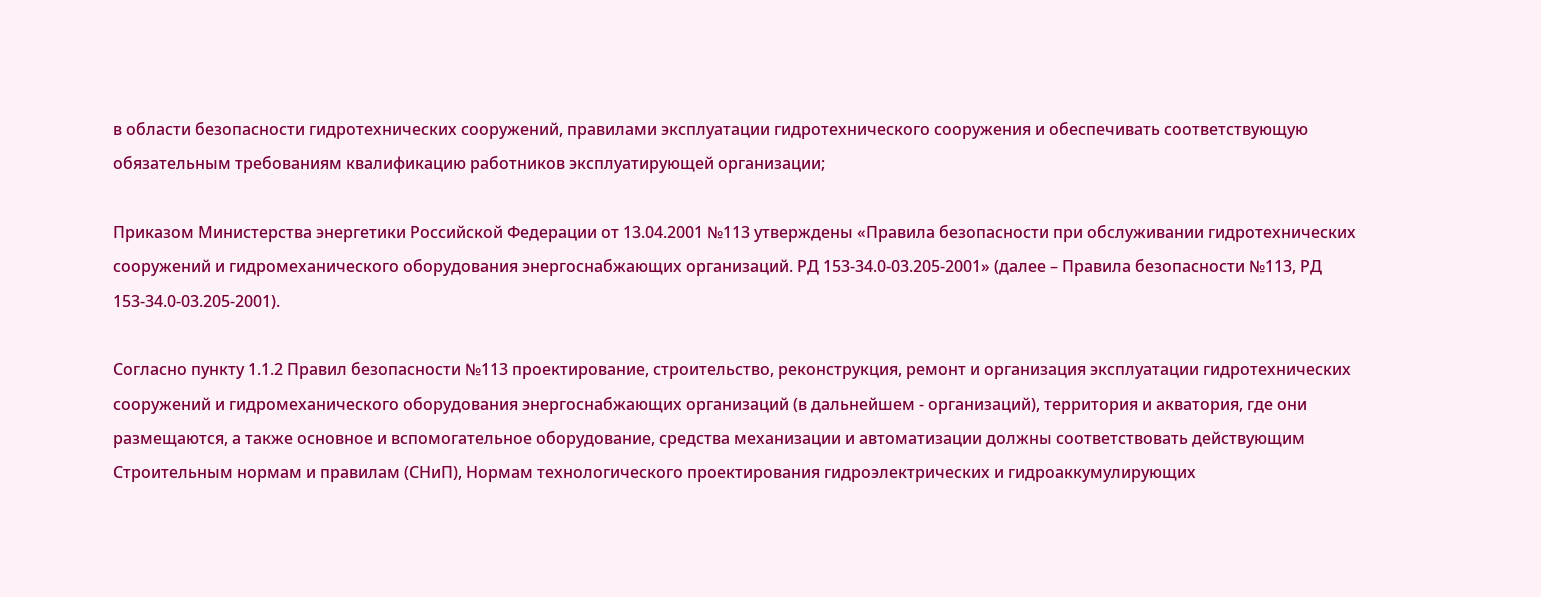в области безопасности гидротехнических сооружений, правилами эксплуатации гидротехнического сооружения и обеспечивать соответствующую обязательным требованиям квалификацию работников эксплуатирующей организации;

Приказом Министерства энергетики Российской Федерации от 13.04.2001 №113 утверждены «Правила безопасности при обслуживании гидротехнических сооружений и гидромеханического оборудования энергоснабжающих организаций. РД 153-34.0-03.205-2001» (далее – Правила безопасности №113, РД 153-34.0-03.205-2001).

Согласно пункту 1.1.2 Правил безопасности №113 проектирование, строительство, реконструкция, ремонт и организация эксплуатации гидротехнических сооружений и гидромеханического оборудования энергоснабжающих организаций (в дальнейшем - организаций), территория и акватория, где они размещаются, а также основное и вспомогательное оборудование, средства механизации и автоматизации должны соответствовать действующим Строительным нормам и правилам (СНиП), Нормам технологического проектирования гидроэлектрических и гидроаккумулирующих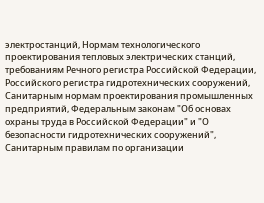электростанций, Нормам технологического проектирования тепловых электрических станций, требованиям Речного регистра Российской Федерации, Российского регистра гидротехнических сооружений, Санитарным нормам проектирования промышленных предприятий, Федеральным законам "Об основах охраны труда в Российской Федерации" и "О безопасности гидротехнических сооружений", Санитарным правилам по организации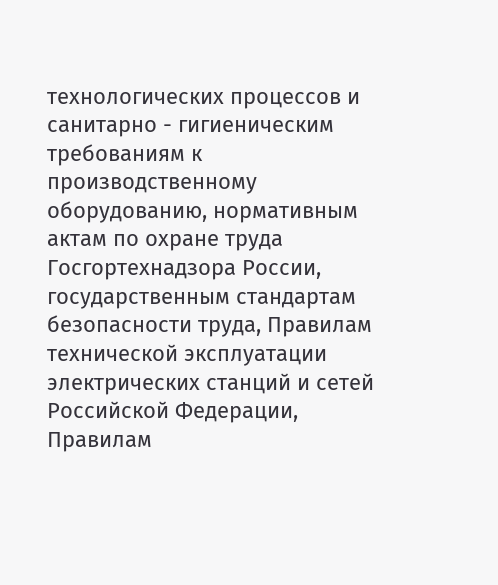технологических процессов и санитарно - гигиеническим требованиям к производственному оборудованию, нормативным актам по охране труда Госгортехнадзора России, государственным стандартам безопасности труда, Правилам технической эксплуатации электрических станций и сетей Российской Федерации, Правилам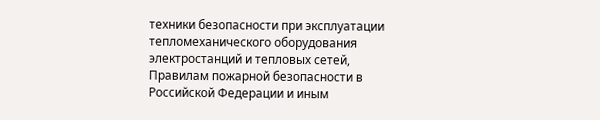техники безопасности при эксплуатации тепломеханического оборудования электростанций и тепловых сетей, Правилам пожарной безопасности в Российской Федерации и иным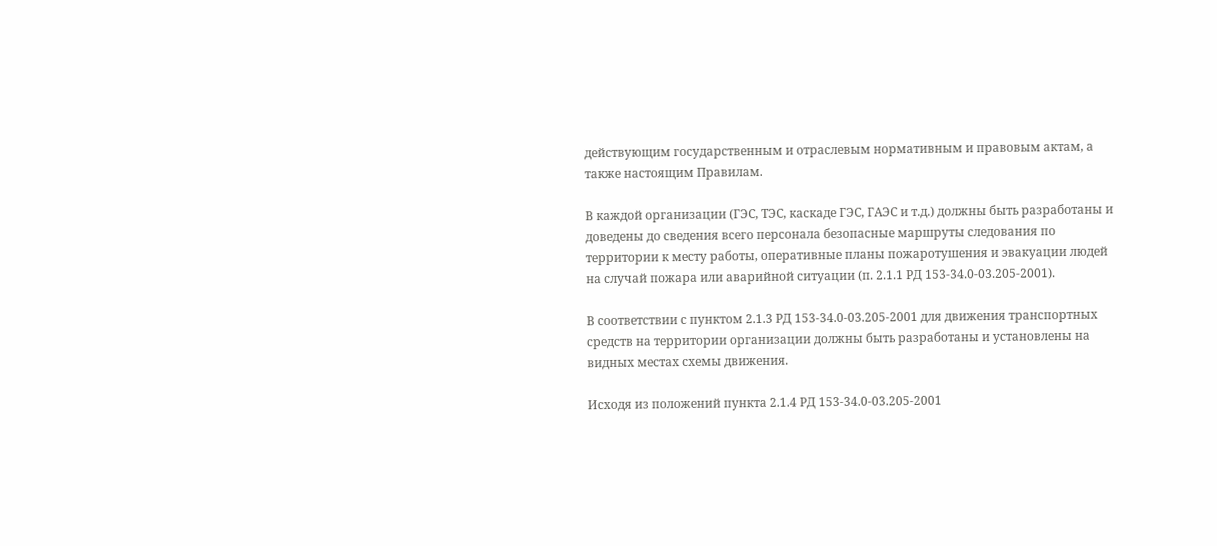действующим государственным и отраслевым нормативным и правовым актам, а также настоящим Правилам.

В каждой организации (ГЭС, ТЭС, каскаде ГЭС, ГАЭС и т.д.) должны быть разработаны и доведены до сведения всего персонала безопасные маршруты следования по территории к месту работы, оперативные планы пожаротушения и эвакуации людей на случай пожара или аварийной ситуации (п. 2.1.1 РД 153-34.0-03.205-2001).

В соответствии с пунктом 2.1.3 РД 153-34.0-03.205-2001 для движения транспортных средств на территории организации должны быть разработаны и установлены на видных местах схемы движения.

Исходя из положений пункта 2.1.4 РД 153-34.0-03.205-2001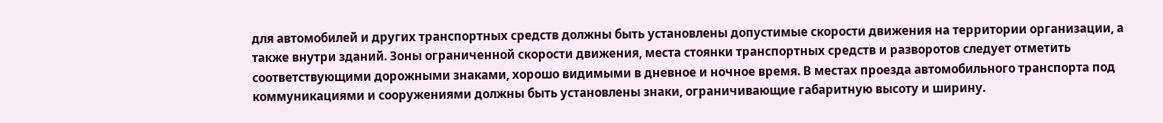для автомобилей и других транспортных средств должны быть установлены допустимые скорости движения на территории организации, а также внутри зданий. Зоны ограниченной скорости движения, места стоянки транспортных средств и разворотов следует отметить соответствующими дорожными знаками, хорошо видимыми в дневное и ночное время. В местах проезда автомобильного транспорта под коммуникациями и сооружениями должны быть установлены знаки, ограничивающие габаритную высоту и ширину.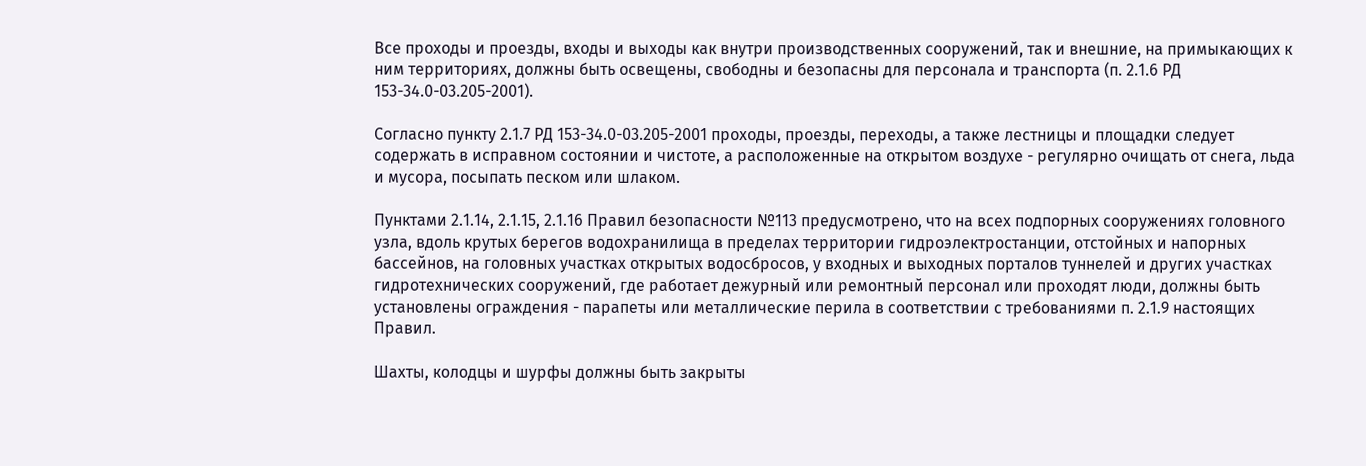Все проходы и проезды, входы и выходы как внутри производственных сооружений, так и внешние, на примыкающих к ним территориях, должны быть освещены, свободны и безопасны для персонала и транспорта (п. 2.1.6 РД 153-34.0-03.205-2001).

Согласно пункту 2.1.7 РД 153-34.0-03.205-2001 проходы, проезды, переходы, а также лестницы и площадки следует содержать в исправном состоянии и чистоте, а расположенные на открытом воздухе - регулярно очищать от снега, льда и мусора, посыпать песком или шлаком.

Пунктами 2.1.14, 2.1.15, 2.1.16 Правил безопасности №113 предусмотрено, что на всех подпорных сооружениях головного узла, вдоль крутых берегов водохранилища в пределах территории гидроэлектростанции, отстойных и напорных бассейнов, на головных участках открытых водосбросов, у входных и выходных порталов туннелей и других участках гидротехнических сооружений, где работает дежурный или ремонтный персонал или проходят люди, должны быть установлены ограждения - парапеты или металлические перила в соответствии с требованиями п. 2.1.9 настоящих Правил.

Шахты, колодцы и шурфы должны быть закрыты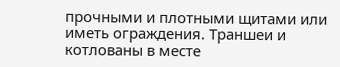прочными и плотными щитами или иметь ограждения. Траншеи и котлованы в месте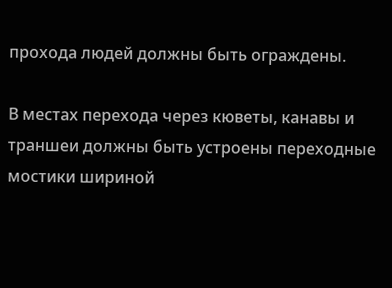прохода людей должны быть ограждены.

В местах перехода через кюветы, канавы и траншеи должны быть устроены переходные мостики шириной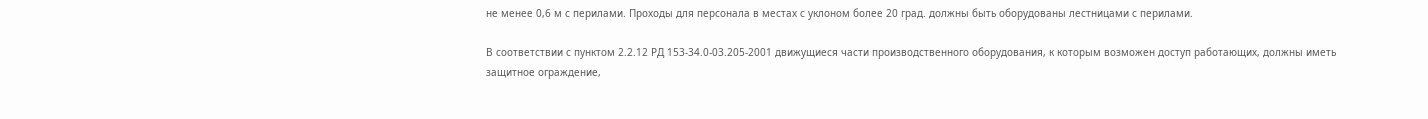не менее 0,6 м с перилами. Проходы для персонала в местах с уклоном более 20 град. должны быть оборудованы лестницами с перилами.

В соответствии с пунктом 2.2.12 РД 153-34.0-03.205-2001 движущиеся части производственного оборудования, к которым возможен доступ работающих, должны иметь защитное ограждение,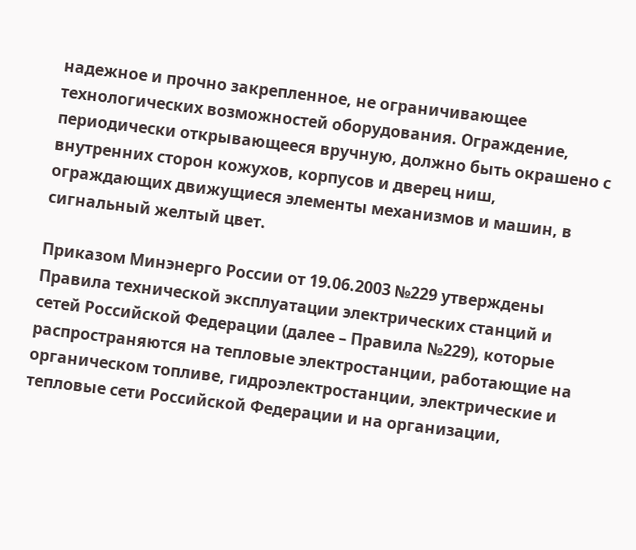надежное и прочно закрепленное, не ограничивающее технологических возможностей оборудования. Ограждение, периодически открывающееся вручную, должно быть окрашено с внутренних сторон кожухов, корпусов и дверец ниш, ограждающих движущиеся элементы механизмов и машин, в сигнальный желтый цвет.

Приказом Минэнерго России от 19.06.2003 №229 утверждены Правила технической эксплуатации электрических станций и сетей Российской Федерации (далее – Правила №229), которые распространяются на тепловые электростанции, работающие на органическом топливе, гидроэлектростанции, электрические и тепловые сети Российской Федерации и на организации,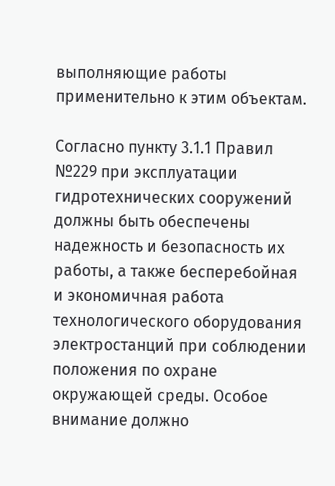выполняющие работы применительно к этим объектам.

Согласно пункту 3.1.1 Правил №229 при эксплуатации гидротехнических сооружений должны быть обеспечены надежность и безопасность их работы, а также бесперебойная и экономичная работа технологического оборудования электростанций при соблюдении положения по охране окружающей среды. Особое внимание должно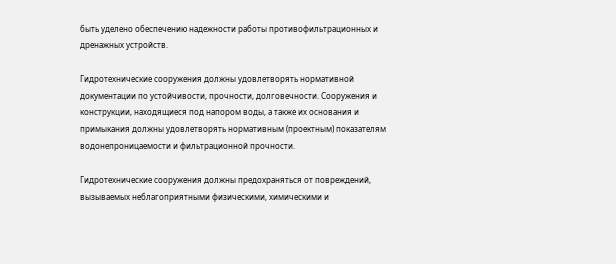быть уделено обеспечению надежности работы противофильтрационных и дренажных устройств.

Гидротехнические сооружения должны удовлетворять нормативной документации по устойчивости, прочности, долговечности. Сооружения и конструкции, находящиеся под напором воды, а также их основания и примыкания должны удовлетворять нормативным (проектным) показателям водонепроницаемости и фильтрационной прочности.

Гидротехнические сооружения должны предохраняться от повреждений, вызываемых неблагоприятными физическими, химическими и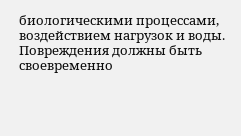биологическими процессами, воздействием нагрузок и воды. Повреждения должны быть своевременно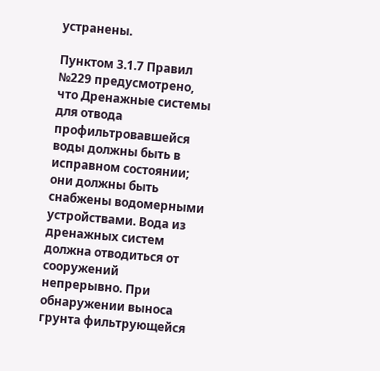устранены.

Пунктом 3.1.7 Правил №229 предусмотрено, что Дренажные системы для отвода профильтровавшейся воды должны быть в исправном состоянии; они должны быть снабжены водомерными устройствами. Вода из дренажных систем должна отводиться от сооружений непрерывно. При обнаружении выноса грунта фильтрующейся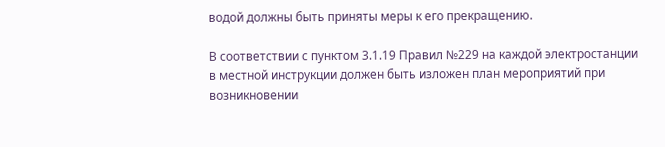водой должны быть приняты меры к его прекращению.

В соответствии с пунктом 3.1.19 Правил №229 на каждой электростанции в местной инструкции должен быть изложен план мероприятий при возникновении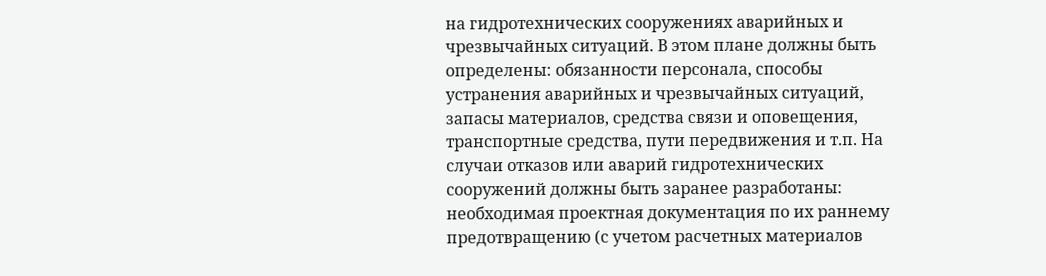на гидротехнических сооружениях аварийных и чрезвычайных ситуаций. В этом плане должны быть определены: обязанности персонала, способы устранения аварийных и чрезвычайных ситуаций, запасы материалов, средства связи и оповещения, транспортные средства, пути передвижения и т.п. На случаи отказов или аварий гидротехнических сооружений должны быть заранее разработаны: необходимая проектная документация по их раннему предотвращению (с учетом расчетных материалов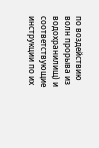по воздействию волн прорыва из водохранилищ) и соответствующие инструкции по их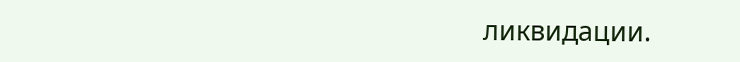ликвидации.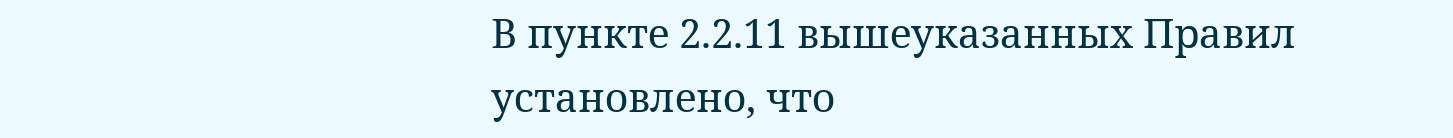В пункте 2.2.11 вышеуказанных Правил установлено, что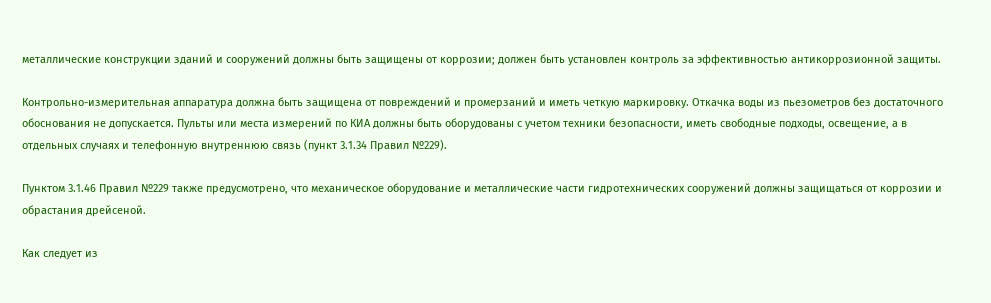металлические конструкции зданий и сооружений должны быть защищены от коррозии; должен быть установлен контроль за эффективностью антикоррозионной защиты.

Контрольно-измерительная аппаратура должна быть защищена от повреждений и промерзаний и иметь четкую маркировку. Откачка воды из пьезометров без достаточного обоснования не допускается. Пульты или места измерений по КИА должны быть оборудованы с учетом техники безопасности, иметь свободные подходы, освещение, а в отдельных случаях и телефонную внутреннюю связь (пункт 3.1.34 Правил №229).

Пунктом 3.1.46 Правил №229 также предусмотрено, что механическое оборудование и металлические части гидротехнических сооружений должны защищаться от коррозии и обрастания дрейсеной.

Как следует из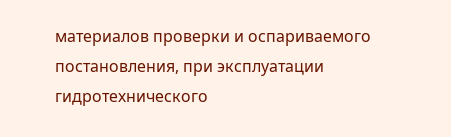материалов проверки и оспариваемого постановления, при эксплуатации гидротехнического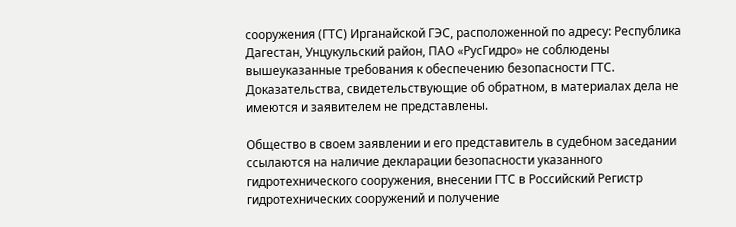сооружения (ГТС) Ирганайской ГЭС, расположенной по адресу: Республика Дагестан, Унцукульский район, ПАО «РусГидро» не соблюдены вышеуказанные требования к обеспечению безопасности ГТС. Доказательства, свидетельствующие об обратном, в материалах дела не имеются и заявителем не представлены.

Общество в своем заявлении и его представитель в судебном заседании ссылаются на наличие декларации безопасности указанного гидротехнического сооружения, внесении ГТС в Российский Регистр гидротехнических сооружений и получение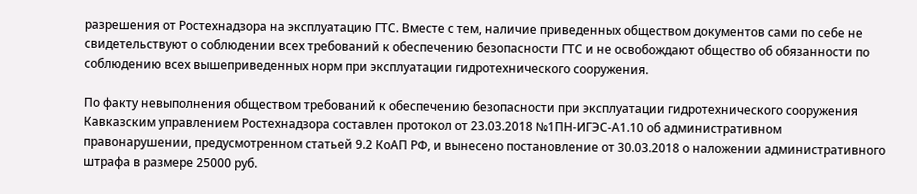разрешения от Ростехнадзора на эксплуатацию ГТС. Вместе с тем, наличие приведенных обществом документов сами по себе не свидетельствуют о соблюдении всех требований к обеспечению безопасности ГТС и не освобождают общество об обязанности по соблюдению всех вышеприведенных норм при эксплуатации гидротехнического сооружения.

По факту невыполнения обществом требований к обеспечению безопасности при эксплуатации гидротехнического сооружения Кавказским управлением Ростехнадзора составлен протокол от 23.03.2018 №1ПН-ИГЭС-А1.10 об административном правонарушении, предусмотренном статьей 9.2 КоАП РФ, и вынесено постановление от 30.03.2018 о наложении административного штрафа в размере 25000 руб.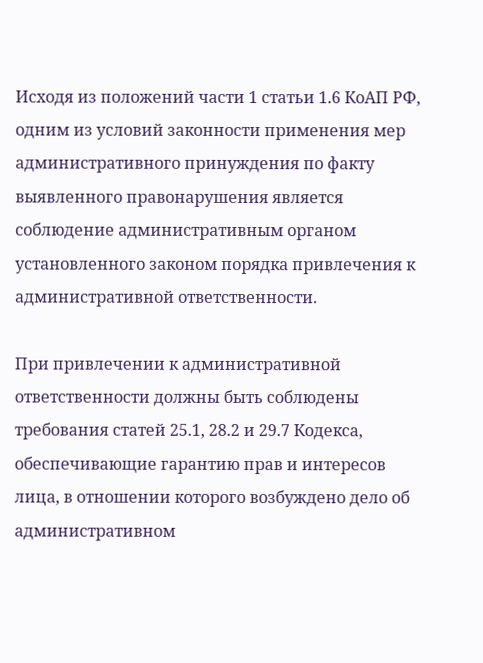Исходя из положений части 1 статьи 1.6 КоАП РФ, одним из условий законности применения мер административного принуждения по факту выявленного правонарушения является соблюдение административным органом установленного законом порядка привлечения к административной ответственности.

При привлечении к административной ответственности должны быть соблюдены требования статей 25.1, 28.2 и 29.7 Кодекса, обеспечивающие гарантию прав и интересов лица, в отношении которого возбуждено дело об административном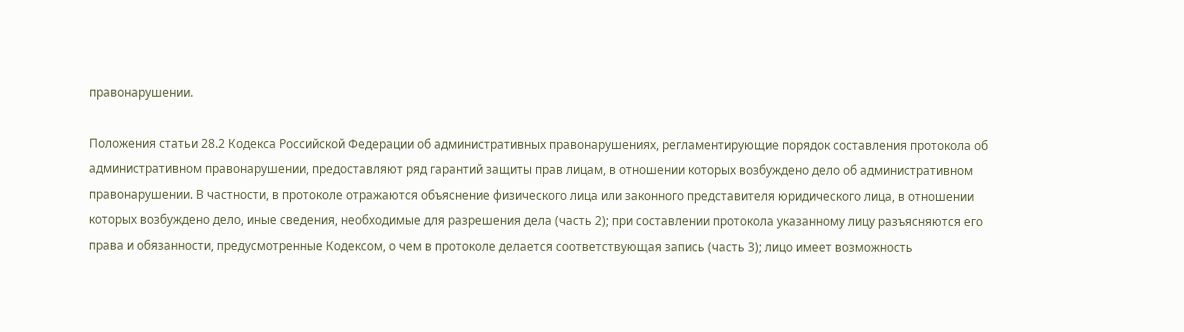правонарушении.

Положения статьи 28.2 Кодекса Российской Федерации об административных правонарушениях, регламентирующие порядок составления протокола об административном правонарушении, предоставляют ряд гарантий защиты прав лицам, в отношении которых возбуждено дело об административном правонарушении. В частности, в протоколе отражаются объяснение физического лица или законного представителя юридического лица, в отношении которых возбуждено дело, иные сведения, необходимые для разрешения дела (часть 2); при составлении протокола указанному лицу разъясняются его права и обязанности, предусмотренные Кодексом, о чем в протоколе делается соответствующая запись (часть 3); лицо имеет возможность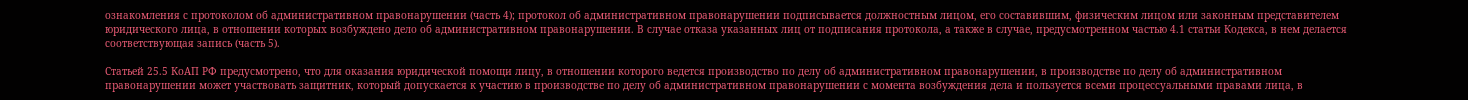ознакомления с протоколом об административном правонарушении (часть 4); протокол об административном правонарушении подписывается должностным лицом, его составившим, физическим лицом или законным представителем юридического лица, в отношении которых возбуждено дело об административном правонарушении. В случае отказа указанных лиц от подписания протокола, а также в случае, предусмотренном частью 4.1 статьи Кодекса, в нем делается соответствующая запись (часть 5).

Статьей 25.5 КоАП РФ предусмотрено, что для оказания юридической помощи лицу, в отношении которого ведется производство по делу об административном правонарушении, в производстве по делу об административном правонарушении может участвовать защитник, который допускается к участию в производстве по делу об административном правонарушении с момента возбуждения дела и пользуется всеми процессуальными правами лица, в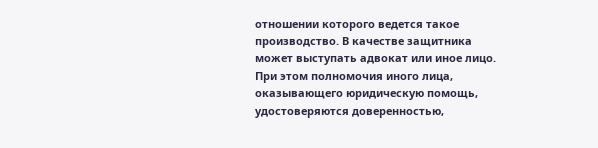отношении которого ведется такое производство. В качестве защитника может выступать адвокат или иное лицо. При этом полномочия иного лица, оказывающего юридическую помощь, удостоверяются доверенностью,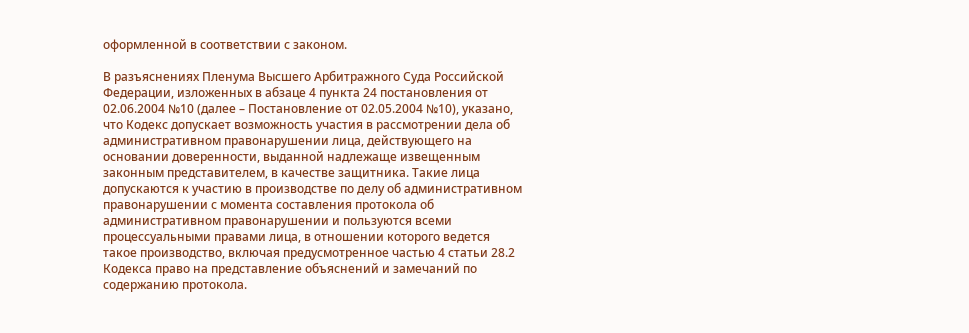оформленной в соответствии с законом.

В разъяснениях Пленума Высшего Арбитражного Суда Российской Федерации, изложенных в абзаце 4 пункта 24 постановления от 02.06.2004 №10 (далее – Постановление от 02.05.2004 №10), указано, что Кодекс допускает возможность участия в рассмотрении дела об административном правонарушении лица, действующего на основании доверенности, выданной надлежаще извещенным законным представителем, в качестве защитника. Такие лица допускаются к участию в производстве по делу об административном правонарушении с момента составления протокола об административном правонарушении и пользуются всеми процессуальными правами лица, в отношении которого ведется такое производство, включая предусмотренное частью 4 статьи 28.2 Кодекса право на представление объяснений и замечаний по содержанию протокола.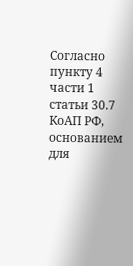Согласно пункту 4 части 1 статьи 30.7 КоАП РФ, основанием для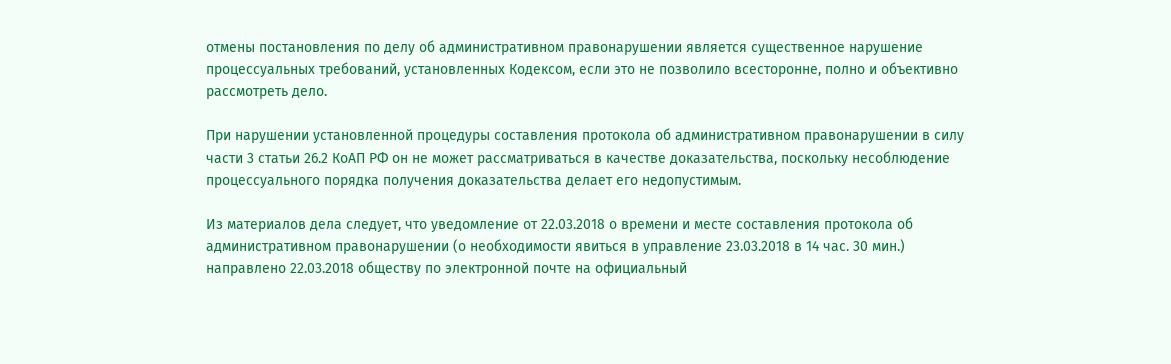отмены постановления по делу об административном правонарушении является существенное нарушение процессуальных требований, установленных Кодексом, если это не позволило всесторонне, полно и объективно рассмотреть дело.

При нарушении установленной процедуры составления протокола об административном правонарушении в силу части 3 статьи 26.2 КоАП РФ он не может рассматриваться в качестве доказательства, поскольку несоблюдение процессуального порядка получения доказательства делает его недопустимым.

Из материалов дела следует, что уведомление от 22.03.2018 о времени и месте составления протокола об административном правонарушении (о необходимости явиться в управление 23.03.2018 в 14 час. 30 мин.) направлено 22.03.2018 обществу по электронной почте на официальный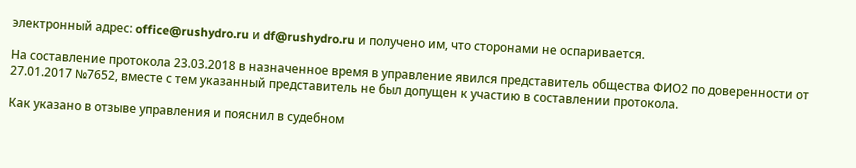электронный адрес: office@rushydro.ru и df@rushydro.ru и получено им, что сторонами не оспаривается.

На составление протокола 23.03.2018 в назначенное время в управление явился представитель общества ФИО2 по доверенности от 27.01.2017 №7652, вместе с тем указанный представитель не был допущен к участию в составлении протокола.

Как указано в отзыве управления и пояснил в судебном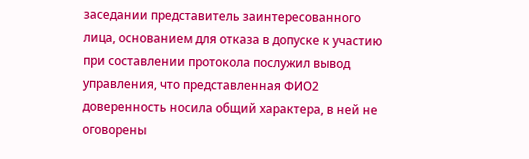заседании представитель заинтересованного лица, основанием для отказа в допуске к участию при составлении протокола послужил вывод управления, что представленная ФИО2 доверенность носила общий характера, в ней не оговорены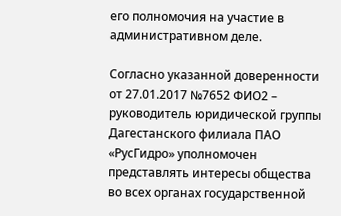его полномочия на участие в административном деле.

Согласно указанной доверенности от 27.01.2017 №7652 ФИО2 – руководитель юридической группы Дагестанского филиала ПАО «РусГидро» уполномочен представлять интересы общества во всех органах государственной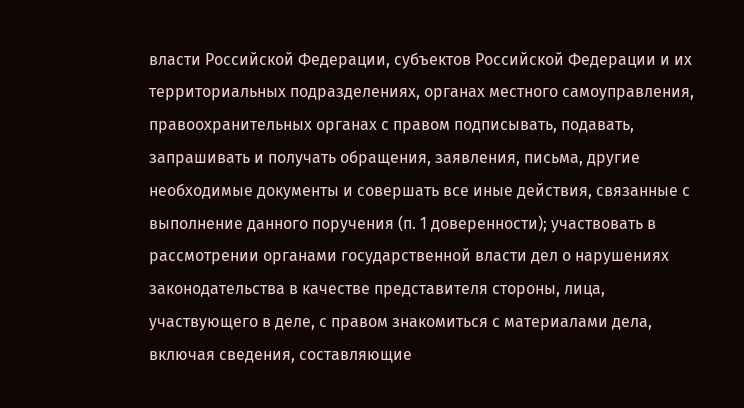власти Российской Федерации, субъектов Российской Федерации и их территориальных подразделениях, органах местного самоуправления, правоохранительных органах с правом подписывать, подавать, запрашивать и получать обращения, заявления, письма, другие необходимые документы и совершать все иные действия, связанные с выполнение данного поручения (п. 1 доверенности); участвовать в рассмотрении органами государственной власти дел о нарушениях законодательства в качестве представителя стороны, лица, участвующего в деле, с правом знакомиться с материалами дела, включая сведения, составляющие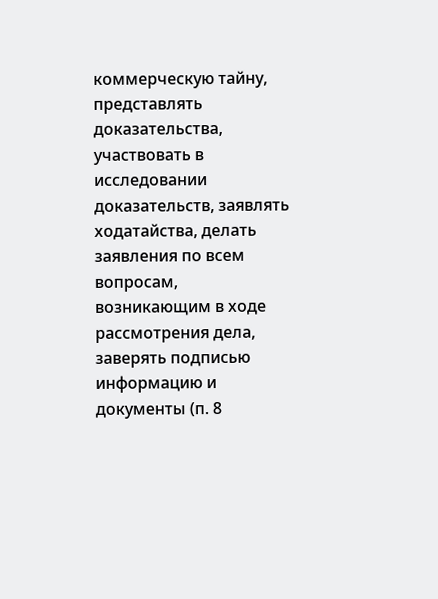коммерческую тайну, представлять доказательства, участвовать в исследовании доказательств, заявлять ходатайства, делать заявления по всем вопросам, возникающим в ходе рассмотрения дела, заверять подписью информацию и документы (п. 8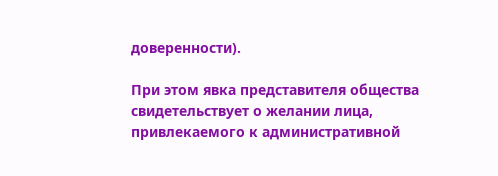доверенности).

При этом явка представителя общества свидетельствует о желании лица, привлекаемого к административной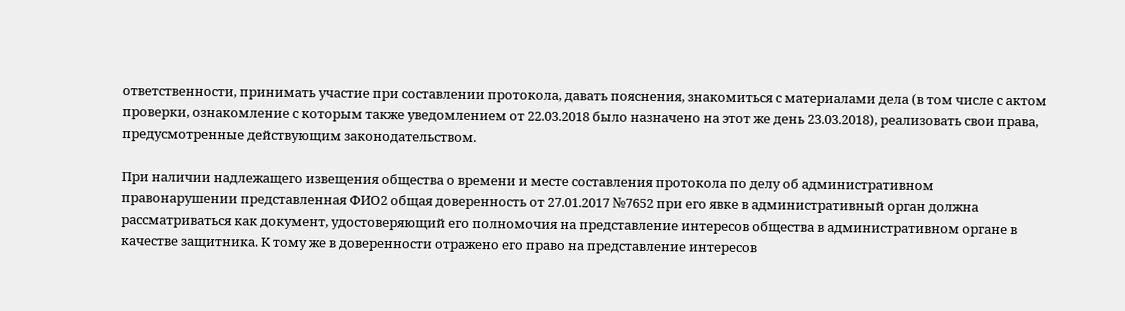ответственности, принимать участие при составлении протокола, давать пояснения, знакомиться с материалами дела (в том числе с актом проверки, ознакомление с которым также уведомлением от 22.03.2018 было назначено на этот же день 23.03.2018), реализовать свои права, предусмотренные действующим законодательством.

При наличии надлежащего извещения общества о времени и месте составления протокола по делу об административном правонарушении представленная ФИО2 общая доверенность от 27.01.2017 №7652 при его явке в административный орган должна рассматриваться как документ, удостоверяющий его полномочия на представление интересов общества в административном органе в качестве защитника. К тому же в доверенности отражено его право на представление интересов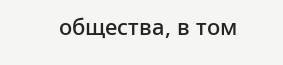общества, в том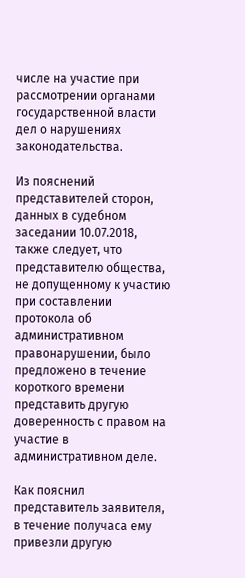числе на участие при рассмотрении органами государственной власти дел о нарушениях законодательства.

Из пояснений представителей сторон, данных в судебном заседании 10.07.2018, также следует, что представителю общества, не допущенному к участию при составлении протокола об административном правонарушении, было предложено в течение короткого времени представить другую доверенность с правом на участие в административном деле.

Как пояснил представитель заявителя, в течение получаса ему привезли другую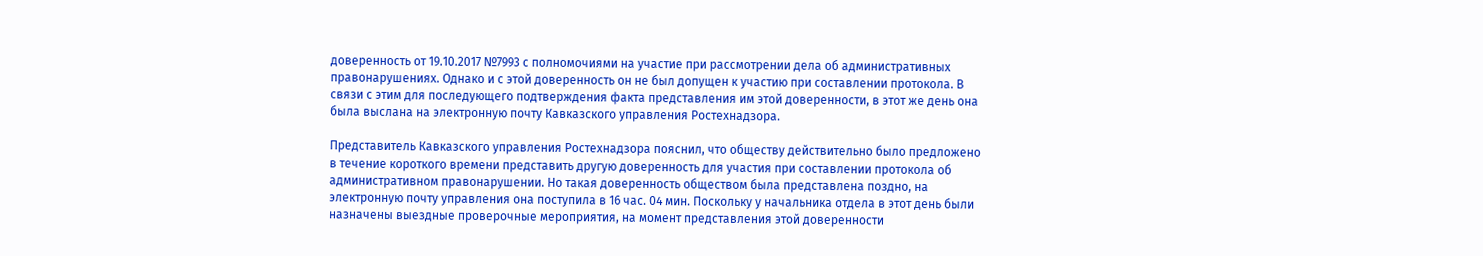доверенность от 19.10.2017 №7993 с полномочиями на участие при рассмотрении дела об административных правонарушениях. Однако и с этой доверенность он не был допущен к участию при составлении протокола. В связи с этим для последующего подтверждения факта представления им этой доверенности, в этот же день она была выслана на электронную почту Кавказского управления Ростехнадзора.

Представитель Кавказского управления Ростехнадзора пояснил, что обществу действительно было предложено в течение короткого времени представить другую доверенность для участия при составлении протокола об административном правонарушении. Но такая доверенность обществом была представлена поздно, на электронную почту управления она поступила в 16 час. 04 мин. Поскольку у начальника отдела в этот день были назначены выездные проверочные мероприятия, на момент представления этой доверенности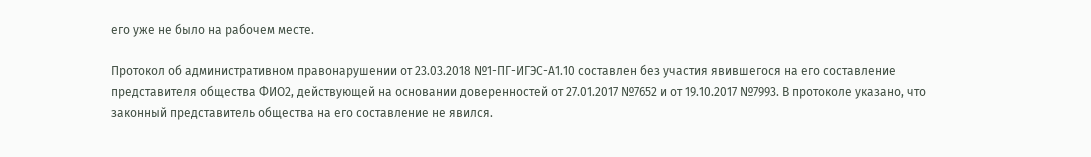его уже не было на рабочем месте.

Протокол об административном правонарушении от 23.03.2018 №1-ПГ-ИГЭС-А1.10 составлен без участия явившегося на его составление представителя общества ФИО2, действующей на основании доверенностей от 27.01.2017 №7652 и от 19.10.2017 №7993. В протоколе указано, что законный представитель общества на его составление не явился.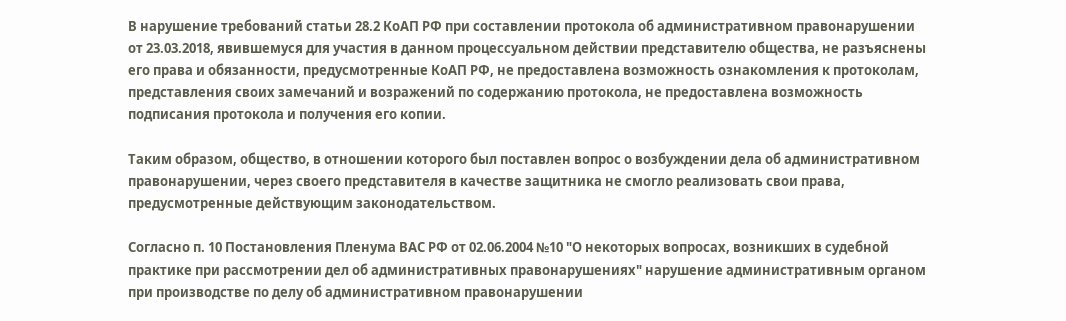В нарушение требований статьи 28.2 КоАП РФ при составлении протокола об административном правонарушении от 23.03.2018, явившемуся для участия в данном процессуальном действии представителю общества, не разъяснены его права и обязанности, предусмотренные КоАП РФ, не предоставлена возможность ознакомления к протоколам, представления своих замечаний и возражений по содержанию протокола, не предоставлена возможность подписания протокола и получения его копии.

Таким образом, общество, в отношении которого был поставлен вопрос о возбуждении дела об административном правонарушении, через своего представителя в качестве защитника не смогло реализовать свои права, предусмотренные действующим законодательством.

Согласно п. 10 Постановления Пленума ВАС РФ от 02.06.2004 №10 "О некоторых вопросах, возникших в судебной практике при рассмотрении дел об административных правонарушениях" нарушение административным органом при производстве по делу об административном правонарушении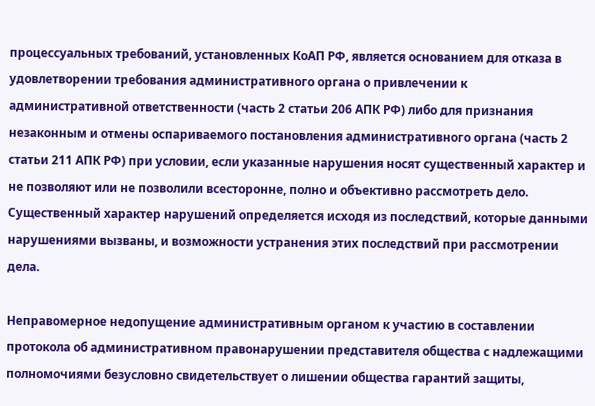процессуальных требований, установленных КоАП РФ, является основанием для отказа в удовлетворении требования административного органа о привлечении к административной ответственности (часть 2 статьи 206 АПК РФ) либо для признания незаконным и отмены оспариваемого постановления административного органа (часть 2 статьи 211 АПК РФ) при условии, если указанные нарушения носят существенный характер и не позволяют или не позволили всесторонне, полно и объективно рассмотреть дело. Существенный характер нарушений определяется исходя из последствий, которые данными нарушениями вызваны, и возможности устранения этих последствий при рассмотрении дела.

Неправомерное недопущение административным органом к участию в составлении протокола об административном правонарушении представителя общества с надлежащими полномочиями безусловно свидетельствует о лишении общества гарантий защиты,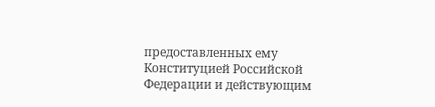предоставленных ему Конституцией Российской Федерации и действующим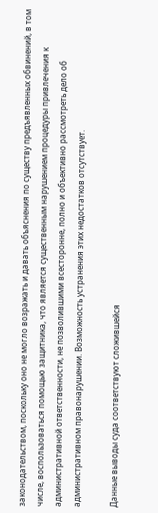законодательством, поскольку оно не могло возражать и давать объяснения по существу предъявленных обвинений, в том числе, воспользоваться помощью защитника, что является существенным нарушением процедуры привлечения к административной ответственности, не позволившими всесторонне, полно и объективно рассмотреть дело об административном правонарушении. Возможность устранения этих недостатков отсутствует.

Данные выводы суда соответствуют сложившейся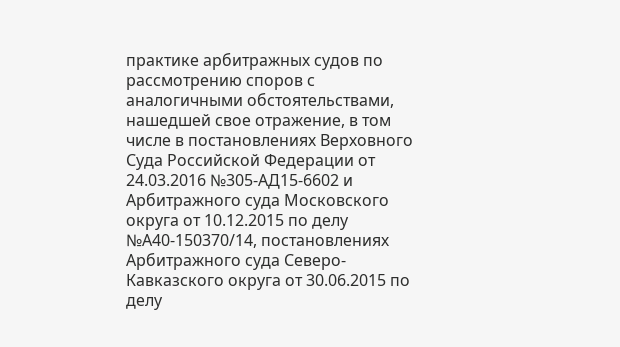практике арбитражных судов по рассмотрению споров с аналогичными обстоятельствами, нашедшей свое отражение, в том числе в постановлениях Верховного Суда Российской Федерации от 24.03.2016 №305-АД15-6602 и Арбитражного суда Московского округа от 10.12.2015 по делу №А40-150370/14, постановлениях Арбитражного суда Северо-Кавказского округа от 30.06.2015 по делу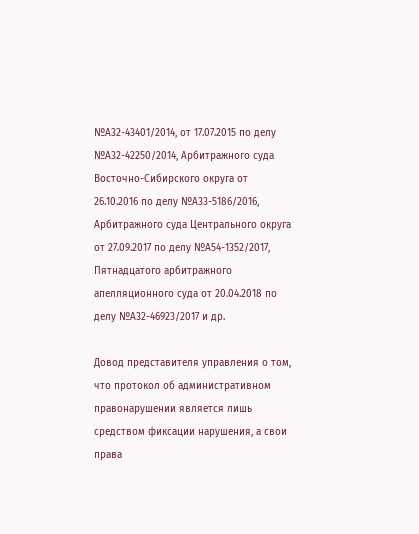№А32-43401/2014, от 17.07.2015 по делу №А32-42250/2014, Арбитражного суда Восточно-Сибирского округа от 26.10.2016 по делу №А33-5186/2016, Арбитражного суда Центрального округа от 27.09.2017 по делу №А54-1352/2017, Пятнадцатого арбитражного апелляционного суда от 20.04.2018 по делу №А32-46923/2017 и др.

Довод представителя управления о том, что протокол об административном правонарушении является лишь средством фиксации нарушения, а свои права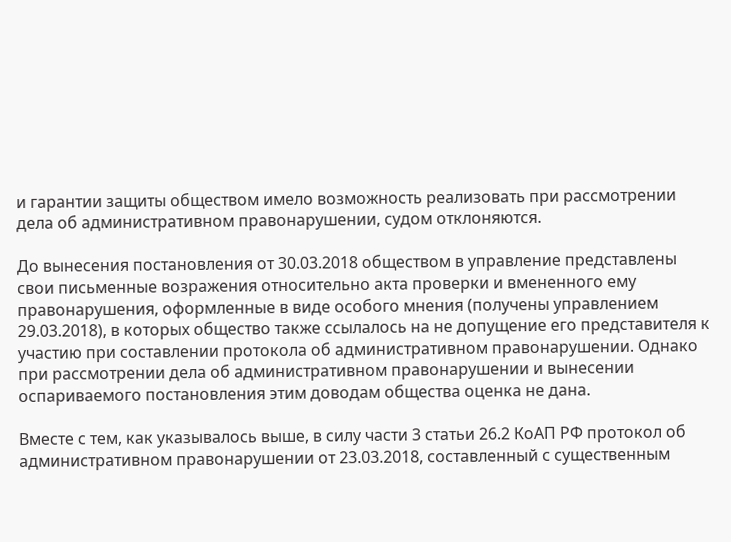и гарантии защиты обществом имело возможность реализовать при рассмотрении дела об административном правонарушении, судом отклоняются.

До вынесения постановления от 30.03.2018 обществом в управление представлены свои письменные возражения относительно акта проверки и вмененного ему правонарушения, оформленные в виде особого мнения (получены управлением 29.03.2018), в которых общество также ссылалось на не допущение его представителя к участию при составлении протокола об административном правонарушении. Однако при рассмотрении дела об административном правонарушении и вынесении оспариваемого постановления этим доводам общества оценка не дана.

Вместе с тем, как указывалось выше, в силу части 3 статьи 26.2 КоАП РФ протокол об административном правонарушении от 23.03.2018, составленный с существенным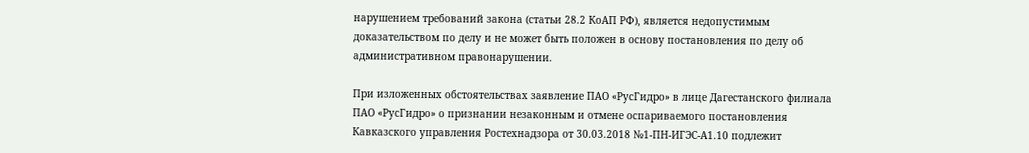нарушением требований закона (статьи 28.2 КоАП РФ), является недопустимым доказательством по делу и не может быть положен в основу постановления по делу об административном правонарушении.

При изложенных обстоятельствах заявление ПАО «РусГидро» в лице Дагестанского филиала ПАО «РусГидро» о признании незаконным и отмене оспариваемого постановления Кавказского управления Ростехнадзора от 30.03.2018 №1-ПН-ИГЭС-А1.10 подлежит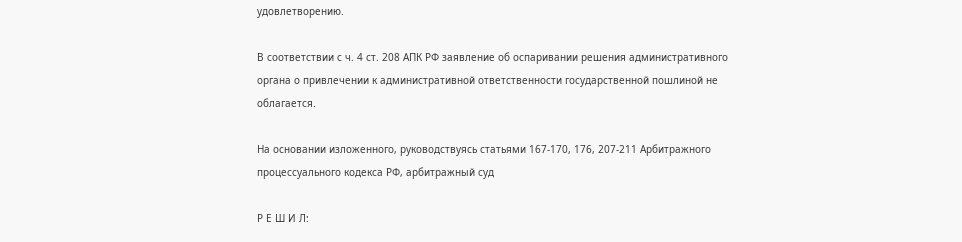удовлетворению.

В соответствии с ч. 4 ст. 208 АПК РФ заявление об оспаривании решения административного органа о привлечении к административной ответственности государственной пошлиной не облагается.

На основании изложенного, руководствуясь статьями 167-170, 176, 207-211 Арбитражного процессуального кодекса РФ, арбитражный суд

Р Е Ш И Л: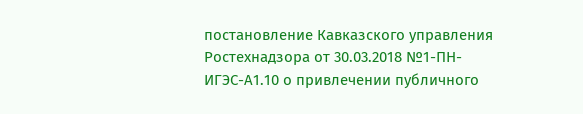постановление Кавказского управления Ростехнадзора от 30.03.2018 №1-ПН-ИГЭС-А1.10 о привлечении публичного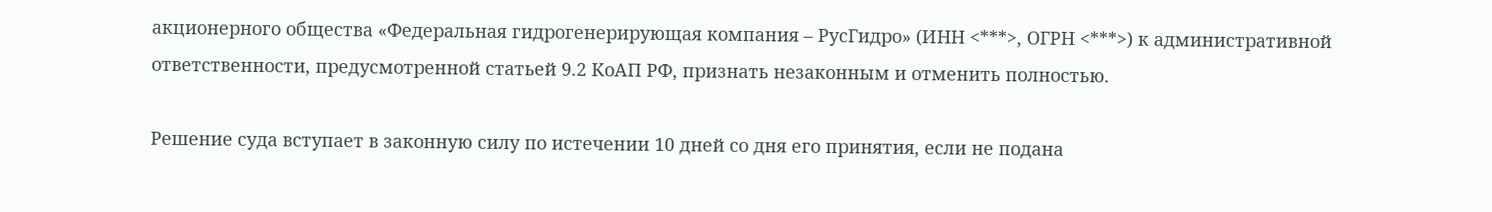акционерного общества «Федеральная гидрогенерирующая компания – РусГидро» (ИНН <***>, ОГРН <***>) к административной ответственности, предусмотренной статьей 9.2 КоАП РФ, признать незаконным и отменить полностью.

Решение суда вступает в законную силу по истечении 10 дней со дня его принятия, если не подана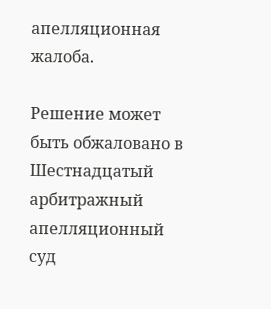апелляционная жалоба.

Решение может быть обжаловано в Шестнадцатый арбитражный апелляционный суд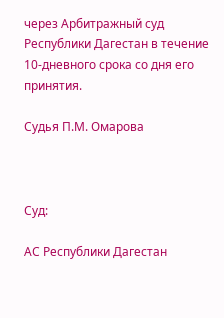через Арбитражный суд Республики Дагестан в течение 10-дневного срока со дня его принятия.

Судья П.М. Омарова



Суд:

АС Республики Дагестан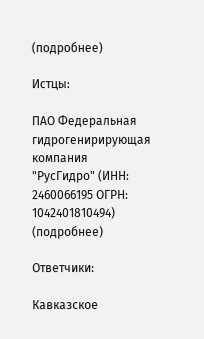(подробнее)

Истцы:

ПАО Федеральная гидрогенирирующая компания "РусГидро" (ИНН: 2460066195 ОГРН: 1042401810494) (подробнее)

Ответчики:

Кавказское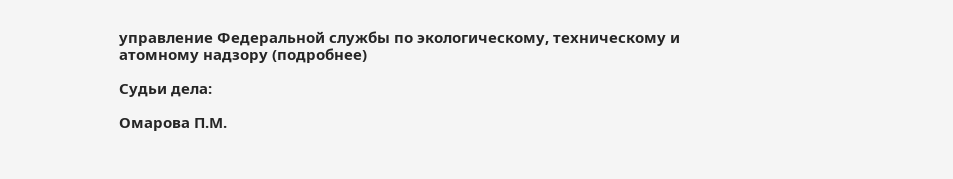управление Федеральной службы по экологическому, техническому и атомному надзору (подробнее)

Судьи дела:

Омарова П.М.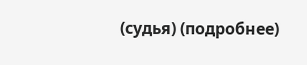(судья) (подробнее)